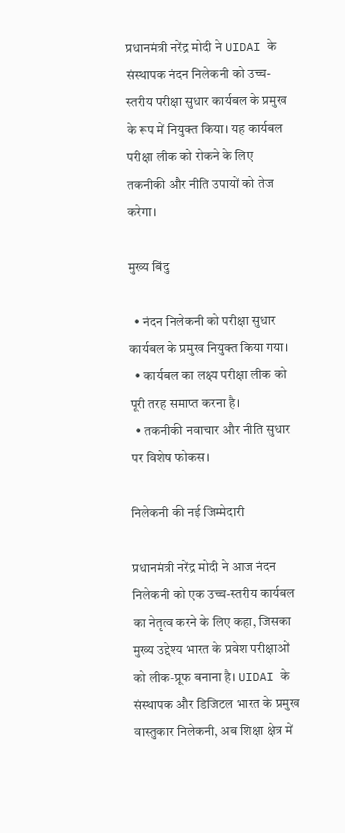प्रधानमंत्री नरेंद्र मोदी ने UIDAI के संस्थापक नंदन निलेकनी को उच्च-स्तरीय परीक्षा सुधार कार्यबल के प्रमुख के रूप में नियुक्त किया। यह कार्यबल परीक्षा लीक को रोकने के लिए तकनीकी और नीति उपायों को तेज करेगा।

मुख्य बिंदु

  • नंदन निलेकनी को परीक्षा सुधार कार्यबल के प्रमुख नियुक्त किया गया।
  • कार्यबल का लक्ष्य परीक्षा लीक को पूरी तरह समाप्त करना है।
  • तकनीकी नवाचार और नीति सुधार पर विशेष फोकस।

निलेकनी की नई जिम्मेदारी

प्रधानमंत्री नरेंद्र मोदी ने आज नंदन निलेकनी को एक उच्च-स्तरीय कार्यबल का नेतृत्व करने के लिए कहा, जिसका मुख्य उद्देश्य भारत के प्रवेश परीक्षाओं को लीक‑प्रूफ बनाना है। UIDAI के संस्थापक और डिजिटल भारत के प्रमुख वास्तुकार निलेकनी, अब शिक्षा क्षेत्र में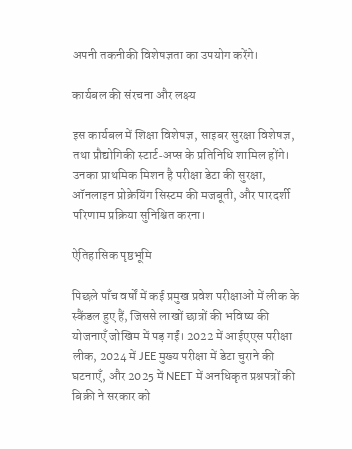अपनी तकनीकी विशेषज्ञता का उपयोग करेंगे।

कार्यबल की संरचना और लक्ष्य

इस कार्यबल में शिक्षा विशेषज्ञ, साइबर सुरक्षा विशेषज्ञ, तथा प्रौद्योगिकी स्टार्ट‑अप्स के प्रतिनिधि शामिल होंगे। उनका प्राथमिक मिशन है परीक्षा डेटा की सुरक्षा, ऑनलाइन प्रोक्रेयिंग सिस्टम की मजबूती, और पारदर्शी परिणाम प्रक्रिया सुनिश्चित करना।

ऐतिहासिक पृष्ठभूमि

पिछले पाँच वर्षों में कई प्रमुख प्रवेश परीक्षाओं में लीक के स्कैंडल हुए हैं, जिससे लाखों छात्रों की भविष्य की योजनाएँ जोखिम में पड़ गईं। 2022 में आईएएस परीक्षा लीक, 2024 में JEE मुख्य परीक्षा में डेटा चुराने की घटनाएँ, और 2025 में NEET में अनधिकृत प्रश्नपत्रों की बिक्री ने सरकार को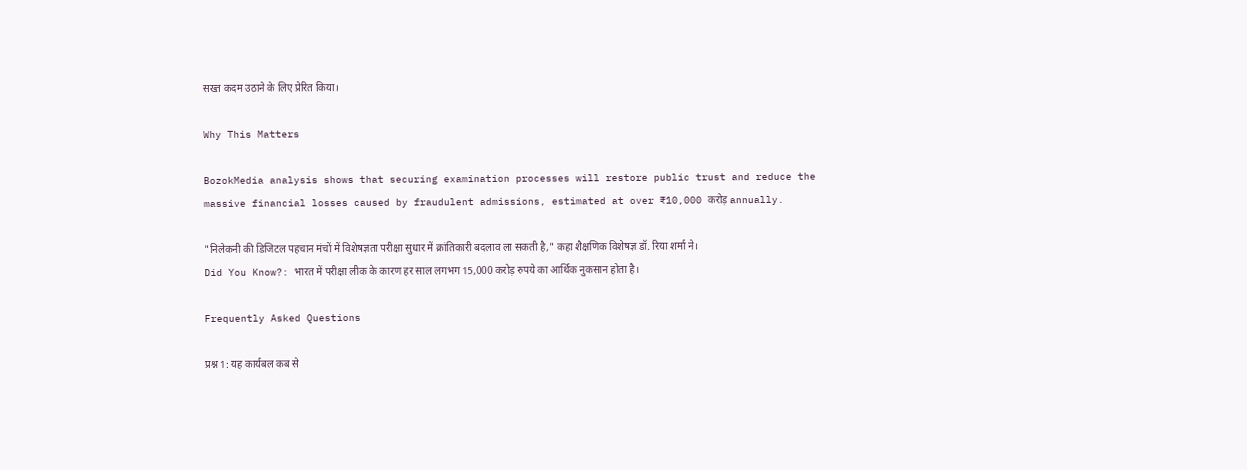सख्त कदम उठाने के लिए प्रेरित किया।

Why This Matters

BozokMedia analysis shows that securing examination processes will restore public trust and reduce the massive financial losses caused by fraudulent admissions, estimated at over ₹10,000 करोड़ annually.

"निलेकनी की डिजिटल पहचान मंचों में विशेषज्ञता परीक्षा सुधार में क्रांतिकारी बदलाव ला सकती है," कहा शैक्षणिक विशेषज्ञ डॉ. रिया शर्मा ने।
Did You Know?: भारत में परीक्षा लीक के कारण हर साल लगभग 15,000 करोड़ रुपये का आर्थिक नुकसान होता है।

Frequently Asked Questions

प्रश्न 1: यह कार्यबल कब से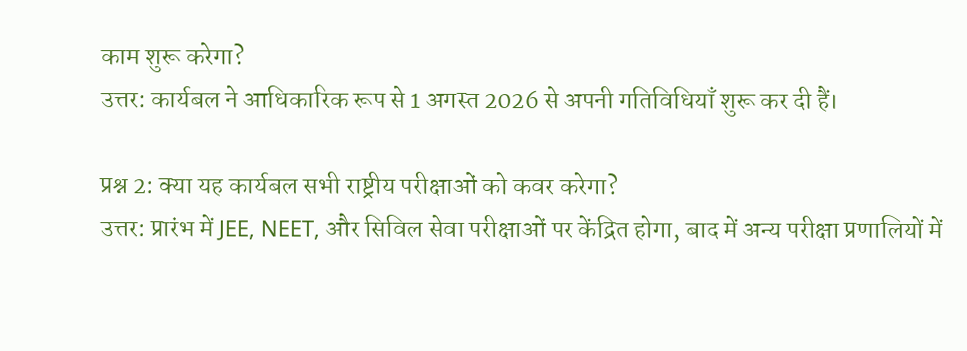काम शुरू करेगा?
उत्तर: कार्यबल ने आधिकारिक रूप से 1 अगस्त 2026 से अपनी गतिविधियाँ शुरू कर दी हैं।

प्रश्न 2: क्या यह कार्यबल सभी राष्ट्रीय परीक्षाओं को कवर करेगा?
उत्तर: प्रारंभ में JEE, NEET, और सिविल सेवा परीक्षाओं पर केंद्रित होगा, बाद में अन्य परीक्षा प्रणालियों में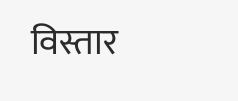विस्तार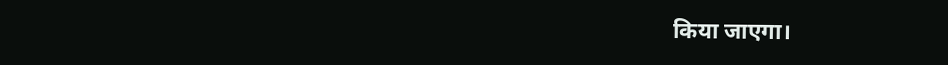किया जाएगा।